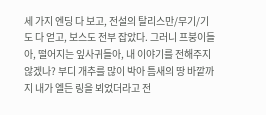세 가지 엔딩 다 보고, 전설의 탈리스만/무기/기도 다 얻고, 보스도 전부 잡았다. 그러니 프붕이들아, 떨어지는 잎사귀들아, 내 이야기를 전해주지 않겠나? 부디 개추를 많이 박아 틈새의 땅 바깥까지 내가 엘든 링을 뵈었더라고 전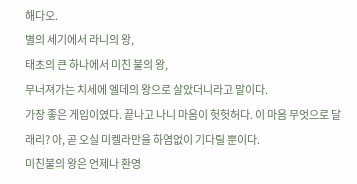해다오.
별의 세기에서 라니의 왕,
태초의 큰 하나에서 미친 불의 왕,
무너져가는 치세에 엘데의 왕으로 살았더니라고 말이다.
가장 좋은 게임이였다. 끝나고 나니 마음이 헛헛허다. 이 마음 무엇으로 달래리? 아, 곧 오실 미켈라만을 하염없이 기다릴 뿐이다.
미친불의 왕은 언제나 환영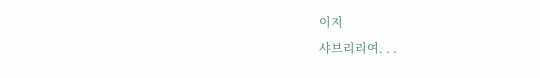이지
샤브리리여. . .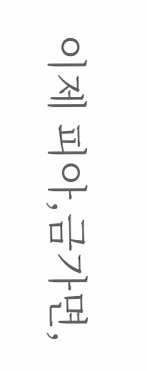이제 피아,금가면,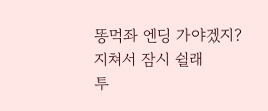똥먹좌 엔딩 가야겠지?
지쳐서 잠시 쉴래
투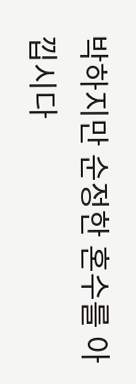박하지만 순정한 혼수를 아낍시다